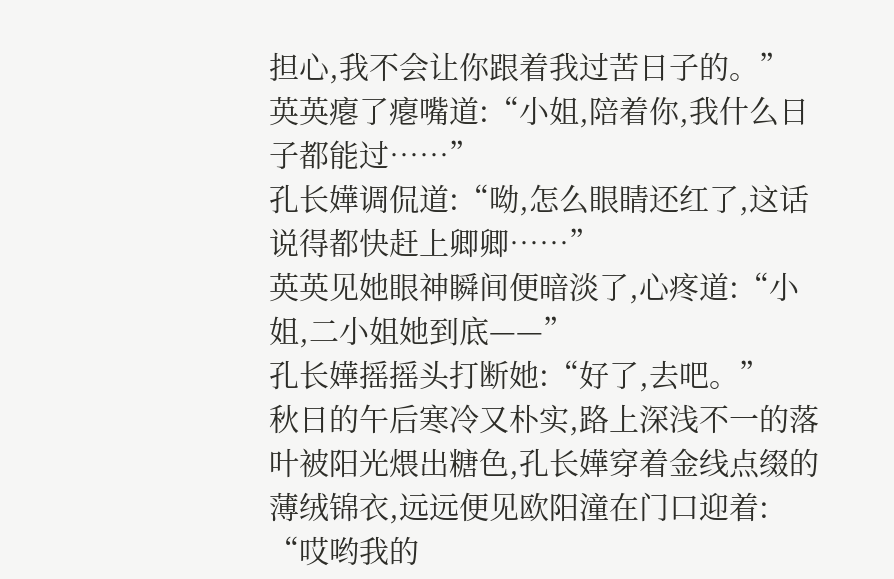担心,我不会让你跟着我过苦日子的。”
英英瘪了瘪嘴道:“小姐,陪着你,我什么日子都能过……”
孔长嬅调侃道:“呦,怎么眼睛还红了,这话说得都快赶上卿卿……”
英英见她眼神瞬间便暗淡了,心疼道:“小姐,二小姐她到底——”
孔长嬅摇摇头打断她:“好了,去吧。”
秋日的午后寒冷又朴实,路上深浅不一的落叶被阳光煨出糖色,孔长嬅穿着金线点缀的薄绒锦衣,远远便见欧阳潼在门口迎着:
“哎哟我的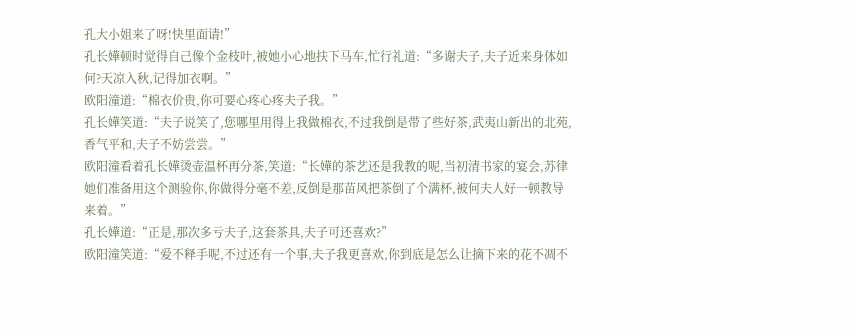孔大小姐来了呀!快里面请!”
孔长嬅顿时觉得自己像个金枝叶,被她小心地扶下马车,忙行礼道:“多谢夫子,夫子近来身体如何?天凉入秋,记得加衣啊。”
欧阳潼道:“棉衣价贵,你可要心疼心疼夫子我。”
孔长嬅笑道:“夫子说笑了,您哪里用得上我做棉衣,不过我倒是带了些好茶,武夷山新出的北苑,香气平和,夫子不妨尝尝。”
欧阳潼看着孔长嬅烫壶温杯再分茶,笑道:“长嬅的茶艺还是我教的呢,当初清书家的宴会,苏律她们准备用这个测验你,你做得分毫不差,反倒是那苗风把茶倒了个满杯,被何夫人好一顿教导来着。”
孔长嬅道:“正是,那次多亏夫子,这套茶具,夫子可还喜欢?”
欧阳潼笑道:“爱不释手呢,不过还有一个事,夫子我更喜欢,你到底是怎么让摘下来的花不凋不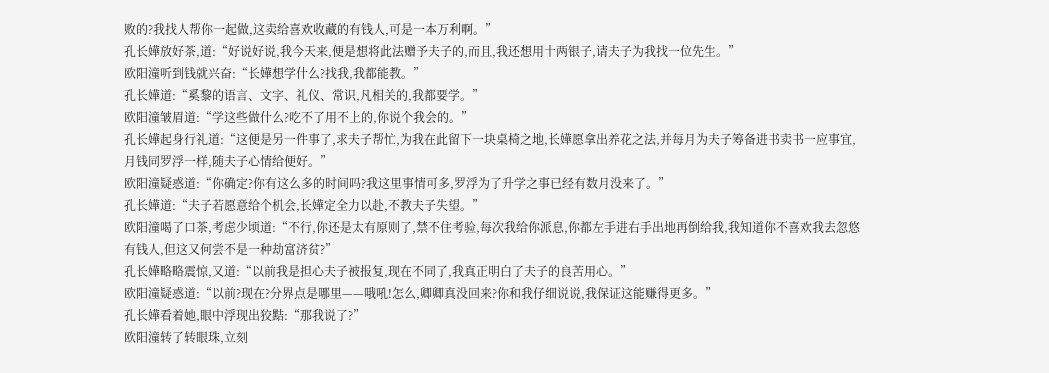败的?我找人帮你一起做,这卖给喜欢收藏的有钱人,可是一本万利啊。”
孔长嬅放好茶,道:“好说好说,我今天来,便是想将此法赠予夫子的,而且,我还想用十两银子,请夫子为我找一位先生。”
欧阳潼听到钱就兴奋:“长嬅想学什么?找我,我都能教。”
孔长嬅道:“奚黎的语言、文字、礼仪、常识,凡相关的,我都要学。”
欧阳潼皱眉道:“学这些做什么?吃不了用不上的,你说个我会的。”
孔长嬅起身行礼道:“这便是另一件事了,求夫子帮忙,为我在此留下一块桌椅之地,长嬅愿拿出养花之法,并每月为夫子筹备进书卖书一应事宜,月钱同罗浮一样,随夫子心情给便好。”
欧阳潼疑惑道:“你确定?你有这么多的时间吗?我这里事情可多,罗浮为了升学之事已经有数月没来了。”
孔长嬅道:“夫子若愿意给个机会,长嬅定全力以赴,不教夫子失望。”
欧阳潼喝了口茶,考虑少顷道:“不行,你还是太有原则了,禁不住考验,每次我给你派息,你都左手进右手出地再倒给我,我知道你不喜欢我去忽悠有钱人,但这又何尝不是一种劫富济贫?”
孔长嬅略略震惊,又道:“以前我是担心夫子被报复,现在不同了,我真正明白了夫子的良苦用心。”
欧阳潼疑惑道:“以前?现在?分界点是哪里——哦吼!怎么,卿卿真没回来?你和我仔细说说,我保证这能赚得更多。”
孔长嬅看着她,眼中浮现出狡黠:“那我说了?”
欧阳潼转了转眼珠,立刻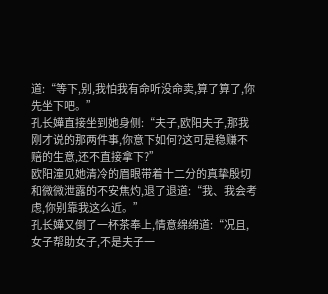道:“等下,别,我怕我有命听没命卖,算了算了,你先坐下吧。”
孔长嬅直接坐到她身侧:“夫子,欧阳夫子,那我刚才说的那两件事,你意下如何?这可是稳赚不赔的生意,还不直接拿下?”
欧阳潼见她清冷的眉眼带着十二分的真挚殷切和微微泄露的不安焦灼,退了退道:“我、我会考虑,你别靠我这么近。”
孔长嬅又倒了一杯茶奉上,情意绵绵道:“况且,女子帮助女子,不是夫子一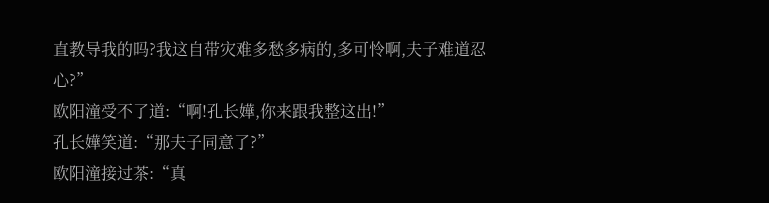直教导我的吗?我这自带灾难多愁多病的,多可怜啊,夫子难道忍心?”
欧阳潼受不了道:“啊!孔长嬅,你来跟我整这出!”
孔长嬅笑道:“那夫子同意了?”
欧阳潼接过茶:“真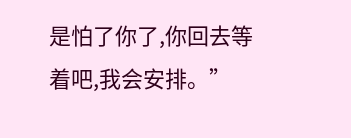是怕了你了,你回去等着吧,我会安排。”